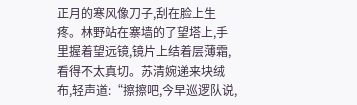正月的寒风像刀子,刮在脸上生疼。林野站在寨墙的了望塔上,手里握着望远镜,镜片上结着层薄霜,看得不太真切。苏清婉递来块绒布,轻声道:“擦擦吧,今早巡逻队说,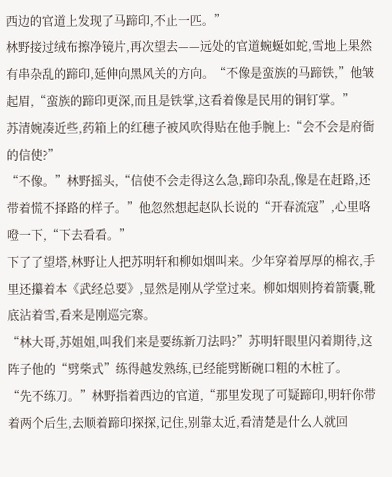西边的官道上发现了马蹄印,不止一匹。”
林野接过绒布擦净镜片,再次望去——远处的官道蜿蜒如蛇,雪地上果然有串杂乱的蹄印,延伸向黑风关的方向。“不像是蛮族的马蹄铁,”他皱起眉,“蛮族的蹄印更深,而且是铁掌,这看着像是民用的铜钉掌。”
苏清婉凑近些,药箱上的红穗子被风吹得贴在他手腕上:“会不会是府衙的信使?”
“不像。”林野摇头,“信使不会走得这么急,蹄印杂乱,像是在赶路,还带着慌不择路的样子。”他忽然想起赵队长说的“开春流寇”,心里咯噔一下,“下去看看。”
下了了望塔,林野让人把苏明轩和柳如烟叫来。少年穿着厚厚的棉衣,手里还攥着本《武经总要》,显然是刚从学堂过来。柳如烟则挎着箭囊,靴底沾着雪,看来是刚巡完寨。
“林大哥,苏姐姐,叫我们来是要练新刀法吗?”苏明轩眼里闪着期待,这阵子他的“劈柴式”练得越发熟练,已经能劈断碗口粗的木桩了。
“先不练刀。”林野指着西边的官道,“那里发现了可疑蹄印,明轩你带着两个后生,去顺着蹄印探探,记住,别靠太近,看清楚是什么人就回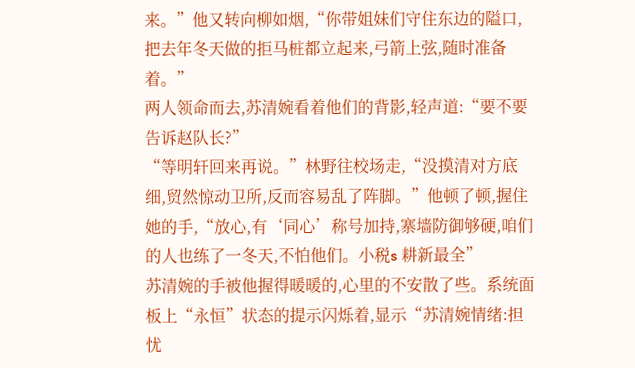来。”他又转向柳如烟,“你带姐妹们守住东边的隘口,把去年冬天做的拒马桩都立起来,弓箭上弦,随时准备着。”
两人领命而去,苏清婉看着他们的背影,轻声道:“要不要告诉赵队长?”
“等明轩回来再说。”林野往校场走,“没摸清对方底细,贸然惊动卫所,反而容易乱了阵脚。”他顿了顿,握住她的手,“放心,有‘同心’称号加持,寨墙防御够硬,咱们的人也练了一冬天,不怕他们。小税s 耕新最全”
苏清婉的手被他握得暖暖的,心里的不安散了些。系统面板上“永恒”状态的提示闪烁着,显示“苏清婉情绪:担忧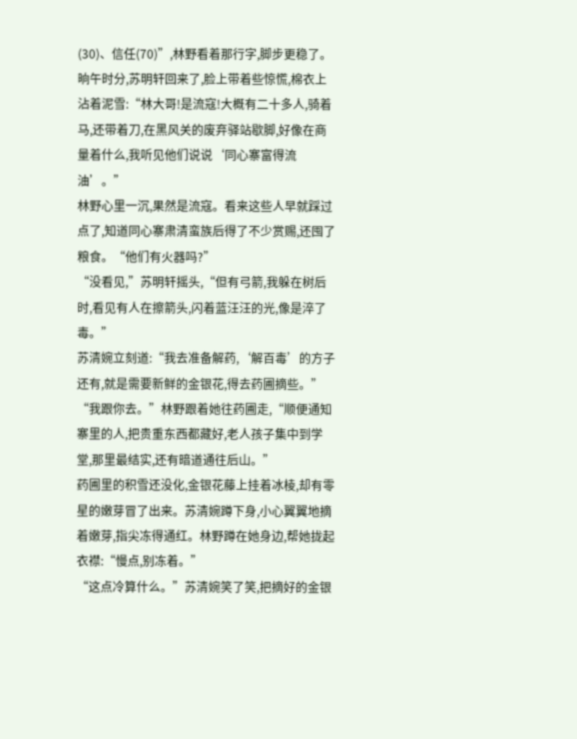(30)、信任(70)”,林野看着那行字,脚步更稳了。
晌午时分,苏明轩回来了,脸上带着些惊慌,棉衣上沾着泥雪:“林大哥!是流寇!大概有二十多人,骑着马,还带着刀,在黑风关的废弃驿站歇脚,好像在商量着什么,我听见他们说说‘同心寨富得流油’。”
林野心里一沉,果然是流寇。看来这些人早就踩过点了,知道同心寨肃清蛮族后得了不少赏赐,还囤了粮食。“他们有火器吗?”
“没看见,”苏明轩摇头,“但有弓箭,我躲在树后时,看见有人在擦箭头,闪着蓝汪汪的光,像是淬了毒。”
苏清婉立刻道:“我去准备解药,‘解百毒’的方子还有,就是需要新鲜的金银花,得去药圃摘些。”
“我跟你去。”林野跟着她往药圃走,“顺便通知寨里的人,把贵重东西都藏好,老人孩子集中到学堂,那里最结实,还有暗道通往后山。”
药圃里的积雪还没化,金银花藤上挂着冰棱,却有零星的嫩芽冒了出来。苏清婉蹲下身,小心翼翼地摘着嫩芽,指尖冻得通红。林野蹲在她身边,帮她拢起衣襟:“慢点,别冻着。”
“这点冷算什么。”苏清婉笑了笑,把摘好的金银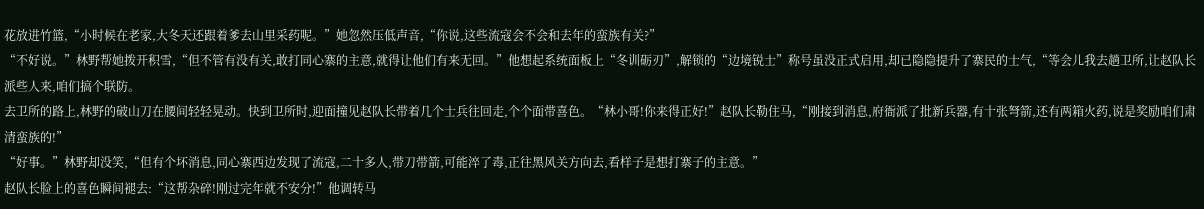花放进竹篮,“小时候在老家,大冬天还跟着爹去山里采药呢。”她忽然压低声音,“你说,这些流寇会不会和去年的蛮族有关?”
“不好说。”林野帮她拨开积雪,“但不管有没有关,敢打同心寨的主意,就得让他们有来无回。”他想起系统面板上“冬训砺刃”,解锁的“边境锐士”称号虽没正式启用,却已隐隐提升了寨民的士气,“等会儿我去趟卫所,让赵队长派些人来,咱们搞个联防。
去卫所的路上,林野的破山刀在腰间轻轻晃动。快到卫所时,迎面撞见赵队长带着几个士兵往回走,个个面带喜色。“林小哥!你来得正好!”赵队长勒住马,“刚接到消息,府衙派了批新兵器,有十张弩箭,还有两箱火药,说是奖励咱们肃清蛮族的!”
“好事。”林野却没笑,“但有个坏消息,同心寨西边发现了流寇,二十多人,带刀带箭,可能淬了毒,正往黑风关方向去,看样子是想打寨子的主意。”
赵队长脸上的喜色瞬间褪去:“这帮杂碎!刚过完年就不安分!”他调转马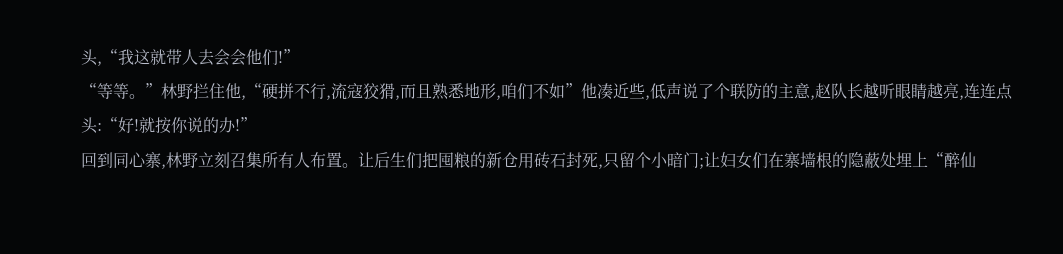头,“我这就带人去会会他们!”
“等等。”林野拦住他,“硬拼不行,流寇狡猾,而且熟悉地形,咱们不如”他凑近些,低声说了个联防的主意,赵队长越听眼睛越亮,连连点头:“好!就按你说的办!”
回到同心寨,林野立刻召集所有人布置。让后生们把囤粮的新仓用砖石封死,只留个小暗门;让妇女们在寨墙根的隐蔽处埋上“醉仙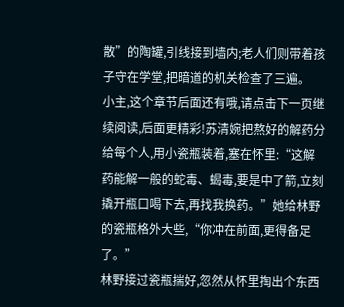散”的陶罐,引线接到墙内;老人们则带着孩子守在学堂,把暗道的机关检查了三遍。
小主,这个章节后面还有哦,请点击下一页继续阅读,后面更精彩!苏清婉把熬好的解药分给每个人,用小瓷瓶装着,塞在怀里:“这解药能解一般的蛇毒、蝎毒,要是中了箭,立刻撬开瓶口喝下去,再找我换药。”她给林野的瓷瓶格外大些,“你冲在前面,更得备足了。”
林野接过瓷瓶揣好,忽然从怀里掏出个东西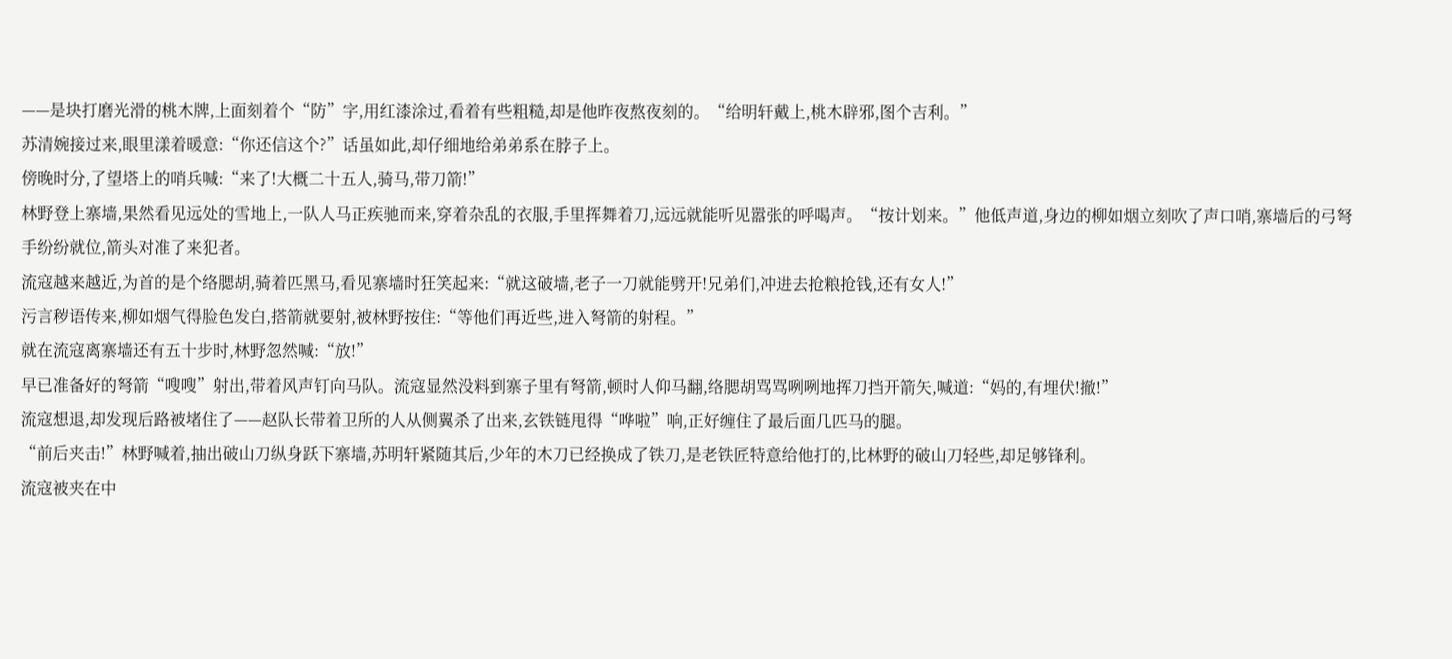——是块打磨光滑的桃木牌,上面刻着个“防”字,用红漆涂过,看着有些粗糙,却是他昨夜熬夜刻的。“给明轩戴上,桃木辟邪,图个吉利。”
苏清婉接过来,眼里漾着暖意:“你还信这个?”话虽如此,却仔细地给弟弟系在脖子上。
傍晚时分,了望塔上的哨兵喊:“来了!大概二十五人,骑马,带刀箭!”
林野登上寨墙,果然看见远处的雪地上,一队人马正疾驰而来,穿着杂乱的衣服,手里挥舞着刀,远远就能听见嚣张的呼喝声。“按计划来。”他低声道,身边的柳如烟立刻吹了声口哨,寨墙后的弓弩手纷纷就位,箭头对准了来犯者。
流寇越来越近,为首的是个络腮胡,骑着匹黑马,看见寨墙时狂笑起来:“就这破墙,老子一刀就能劈开!兄弟们,冲进去抢粮抢钱,还有女人!”
污言秽语传来,柳如烟气得脸色发白,搭箭就要射,被林野按住:“等他们再近些,进入弩箭的射程。”
就在流寇离寨墙还有五十步时,林野忽然喊:“放!”
早已准备好的弩箭“嗖嗖”射出,带着风声钉向马队。流寇显然没料到寨子里有弩箭,顿时人仰马翻,络腮胡骂骂咧咧地挥刀挡开箭矢,喊道:“妈的,有埋伏!撤!”
流寇想退,却发现后路被堵住了——赵队长带着卫所的人从侧翼杀了出来,玄铁链甩得“哗啦”响,正好缠住了最后面几匹马的腿。
“前后夹击!”林野喊着,抽出破山刀纵身跃下寨墙,苏明轩紧随其后,少年的木刀已经换成了铁刀,是老铁匠特意给他打的,比林野的破山刀轻些,却足够锋利。
流寇被夹在中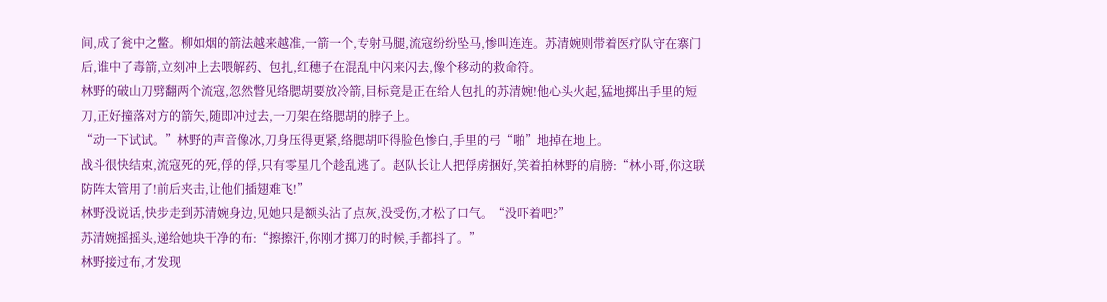间,成了瓮中之鳖。柳如烟的箭法越来越准,一箭一个,专射马腿,流寇纷纷坠马,惨叫连连。苏清婉则带着医疗队守在寨门后,谁中了毒箭,立刻冲上去喂解药、包扎,红穗子在混乱中闪来闪去,像个移动的救命符。
林野的破山刀劈翻两个流寇,忽然瞥见络腮胡要放冷箭,目标竟是正在给人包扎的苏清婉!他心头火起,猛地掷出手里的短刀,正好撞落对方的箭矢,随即冲过去,一刀架在络腮胡的脖子上。
“动一下试试。”林野的声音像冰,刀身压得更紧,络腮胡吓得脸色惨白,手里的弓“啪”地掉在地上。
战斗很快结束,流寇死的死,俘的俘,只有零星几个趁乱逃了。赵队长让人把俘虏捆好,笑着拍林野的肩膀:“林小哥,你这联防阵太管用了!前后夹击,让他们插翅难飞!”
林野没说话,快步走到苏清婉身边,见她只是额头沾了点灰,没受伤,才松了口气。“没吓着吧?”
苏清婉摇摇头,递给她块干净的布:“擦擦汗,你刚才掷刀的时候,手都抖了。”
林野接过布,才发现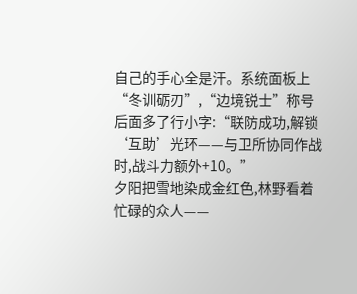自己的手心全是汗。系统面板上“冬训砺刃”,“边境锐士”称号后面多了行小字:“联防成功,解锁‘互助’光环——与卫所协同作战时,战斗力额外+10。”
夕阳把雪地染成金红色,林野看着忙碌的众人——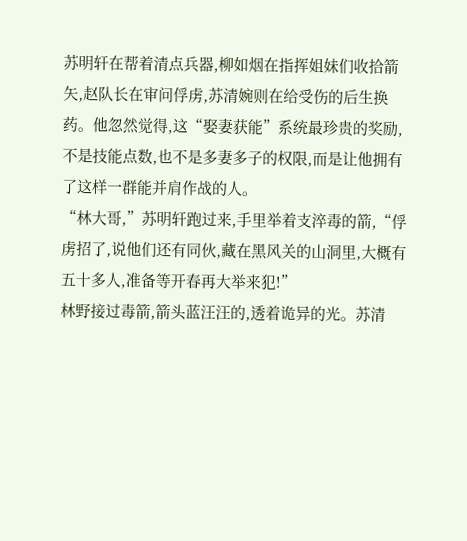苏明轩在帮着清点兵器,柳如烟在指挥姐妹们收拾箭矢,赵队长在审问俘虏,苏清婉则在给受伤的后生换药。他忽然觉得,这“娶妻获能”系统最珍贵的奖励,不是技能点数,也不是多妻多子的权限,而是让他拥有了这样一群能并肩作战的人。
“林大哥,”苏明轩跑过来,手里举着支淬毒的箭,“俘虏招了,说他们还有同伙,藏在黑风关的山洞里,大概有五十多人,准备等开春再大举来犯!”
林野接过毒箭,箭头蓝汪汪的,透着诡异的光。苏清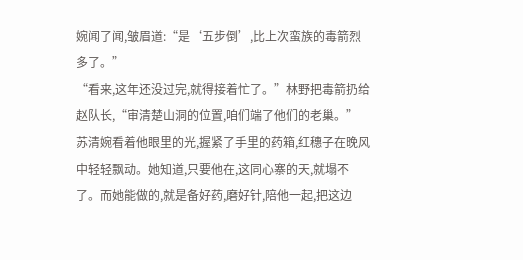婉闻了闻,皱眉道:“是‘五步倒’,比上次蛮族的毒箭烈多了。”
“看来,这年还没过完,就得接着忙了。”林野把毒箭扔给赵队长,“审清楚山洞的位置,咱们端了他们的老巢。”
苏清婉看着他眼里的光,握紧了手里的药箱,红穗子在晚风中轻轻飘动。她知道,只要他在,这同心寨的天,就塌不了。而她能做的,就是备好药,磨好针,陪他一起,把这边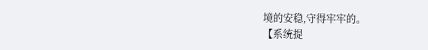境的安稳,守得牢牢的。
【系统提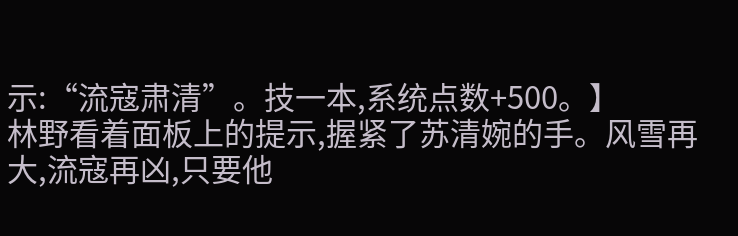示:“流寇肃清”。技一本,系统点数+500。】
林野看着面板上的提示,握紧了苏清婉的手。风雪再大,流寇再凶,只要他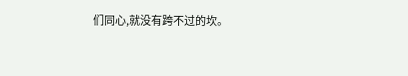们同心,就没有跨不过的坎。